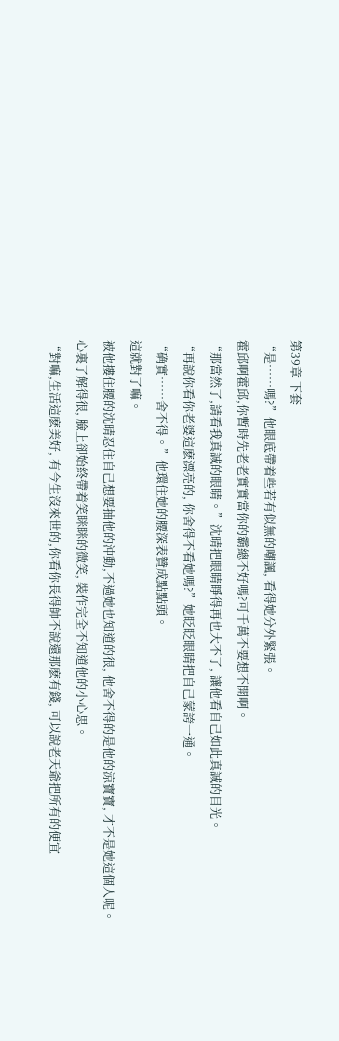第39章 下套
“是……嗎?”他眼底帶着些若有似無的嘲諷, 看得她分外緊張。
霍邱啊霍邱,你暫時先老老實實當你的霸總不好嗎?可千萬不要想不開啊。
“那當然了,請看我真誠的眼睛。”沈晴把眼睛睜得再也大不了, 讓他看自己如此真誠的目光。
“再說你看你老婆這麽漂亮的, 你舍得不看她嗎?”她眨眨眼睛把自己蒙誇一通。
“确實……舍不得。”他環住她的腰深表贊成點點頭。
這就對了嘛。
被他摟住腰的沈晴忍住自己想要抽他的沖動,不過她也知道的很, 他舍不得的是他的涼寶寶, 才不是她這個人呢。
心裏了解得很, 臉上卻始終帶着笑眯眯的微笑, 裝作完全不知道他的小心思。
“對嘛,生活這麽美好, 有今生沒來世的,你看你長得帥不說還那麽有錢, 可以說老天爺把所有的便宜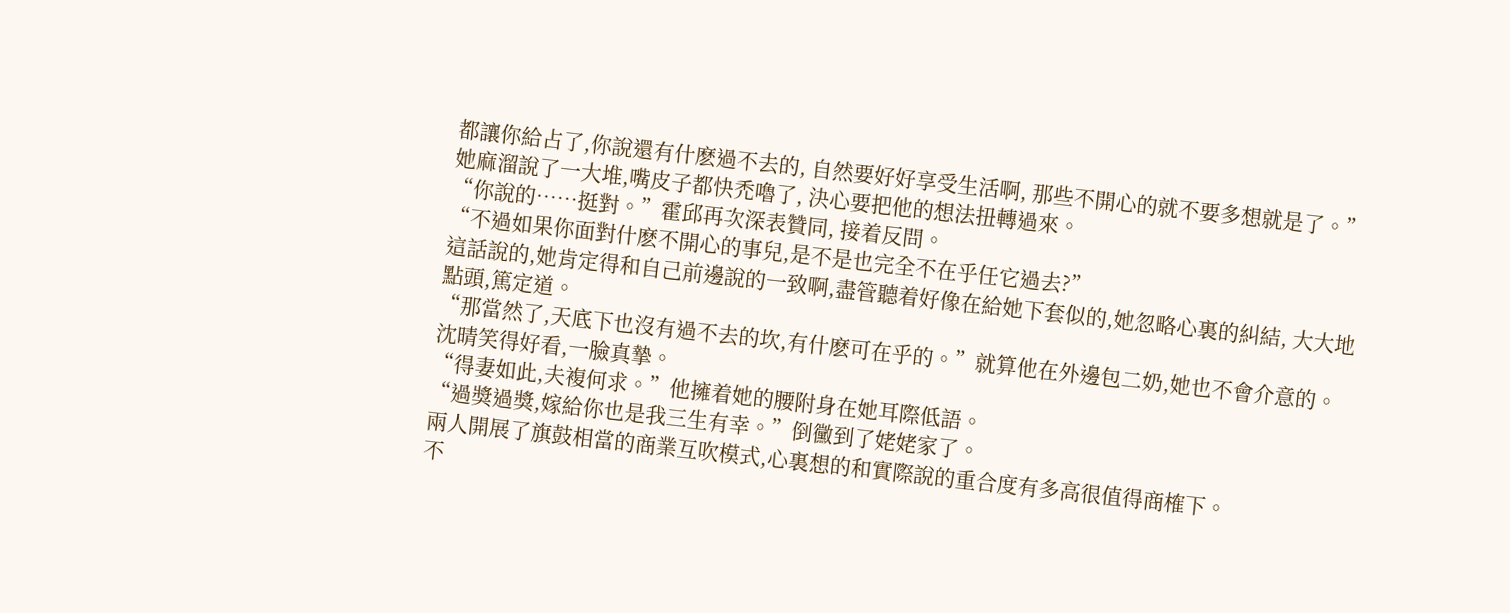都讓你給占了,你說還有什麽過不去的, 自然要好好享受生活啊, 那些不開心的就不要多想就是了。”她麻溜說了一大堆,嘴皮子都快禿嚕了, 決心要把他的想法扭轉過來。
“你說的……挺對。”霍邱再次深表贊同, 接着反問。
“不過如果你面對什麽不開心的事兒,是不是也完全不在乎任它過去?”
這話說的,她肯定得和自己前邊說的一致啊,盡管聽着好像在給她下套似的,她忽略心裏的糾結, 大大地點頭,篤定道。
“那當然了,天底下也沒有過不去的坎,有什麽可在乎的。”就算他在外邊包二奶,她也不會介意的。
沈晴笑得好看,一臉真摯。
“得妻如此,夫複何求。”他擁着她的腰附身在她耳際低語。
“過獎過獎,嫁給你也是我三生有幸。”倒黴到了姥姥家了。
兩人開展了旗鼓相當的商業互吹模式,心裏想的和實際說的重合度有多高很值得商榷下。
不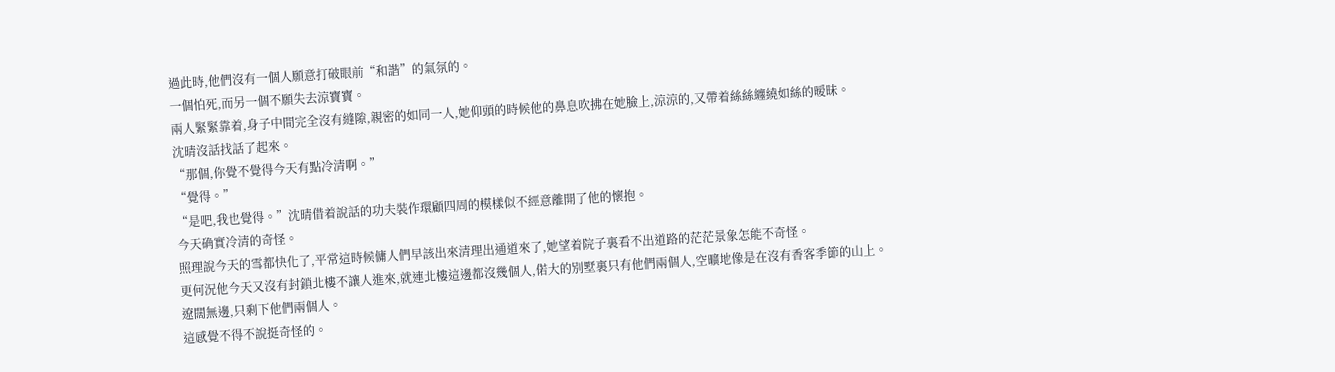過此時,他們沒有一個人願意打破眼前“和諧”的氣氛的。
一個怕死,而另一個不願失去涼寶寶。
兩人緊緊靠着,身子中間完全沒有縫隙,親密的如同一人,她仰頭的時候他的鼻息吹拂在她臉上,涼涼的,又帶着絲絲纏繞如絲的暧昧。
沈晴沒話找話了起來。
“那個,你覺不覺得今天有點冷清啊。”
“覺得。”
“是吧,我也覺得。”沈晴借着說話的功夫裝作環顧四周的模樣似不經意離開了他的懷抱。
今天确實冷清的奇怪。
照理說今天的雪都快化了,平常這時候傭人們早該出來清理出通道來了,她望着院子裏看不出道路的茫茫景象怎能不奇怪。
更何況他今天又沒有封鎖北樓不讓人進來,就連北樓這邊都沒幾個人,偌大的別墅裏只有他們兩個人,空曠地像是在沒有香客季節的山上。
遼闊無邊,只剩下他們兩個人。
這感覺不得不說挺奇怪的。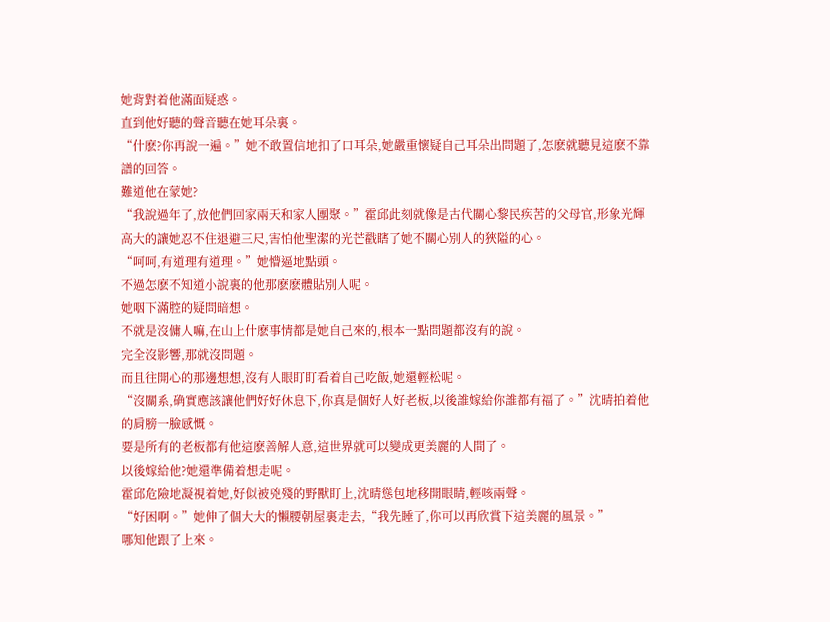她背對着他滿面疑惑。
直到他好聽的聲音聽在她耳朵裏。
“什麽?你再說一遍。”她不敢置信地扣了口耳朵,她嚴重懷疑自己耳朵出問題了,怎麽就聽見這麽不靠譜的回答。
難道他在蒙她?
“我說過年了,放他們回家兩天和家人團聚。”霍邱此刻就像是古代關心黎民疾苦的父母官,形象光輝高大的讓她忍不住退避三尺,害怕他聖潔的光芒戳瞎了她不關心別人的狹隘的心。
“呵呵,有道理有道理。”她懵逼地點頭。
不過怎麽不知道小說裏的他那麽麽體貼別人呢。
她咽下滿腔的疑問暗想。
不就是沒傭人嘛,在山上什麽事情都是她自己來的,根本一點問題都沒有的說。
完全沒影響,那就沒問題。
而且往開心的那邊想想,沒有人眼盯盯看着自己吃飯,她還輕松呢。
“沒關系,确實應該讓他們好好休息下,你真是個好人好老板,以後誰嫁給你誰都有福了。”沈晴拍着他的肩膀一臉感慨。
要是所有的老板都有他這麽善解人意,這世界就可以變成更美麗的人間了。
以後嫁給他?她還準備着想走呢。
霍邱危險地凝視着她,好似被兇殘的野獸盯上,沈晴慫包地移開眼睛,輕咳兩聲。
“好困啊。”她伸了個大大的懶腰朝屋裏走去,“我先睡了,你可以再欣賞下這美麗的風景。”
哪知他跟了上來。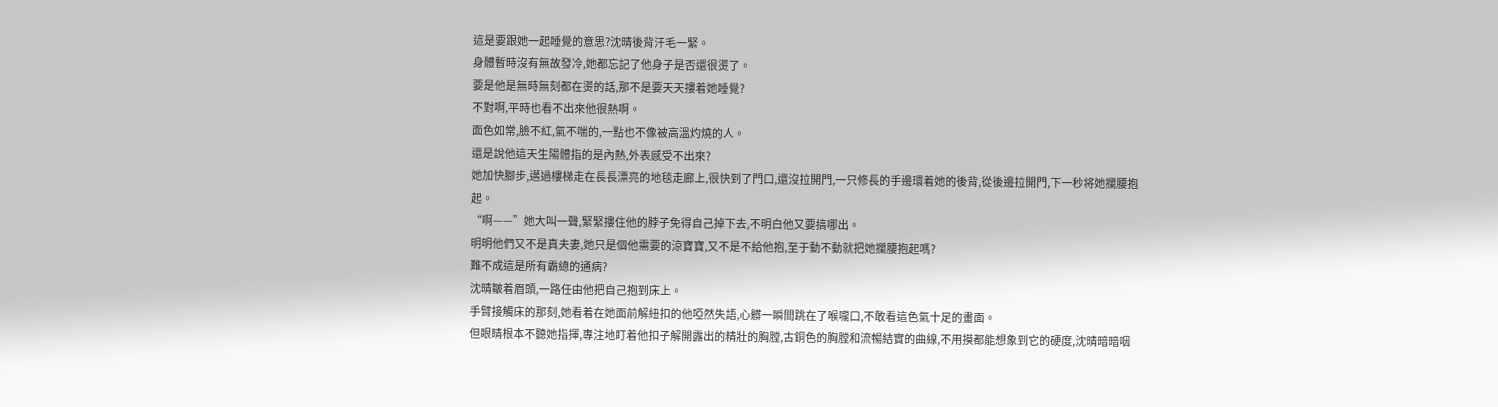這是要跟她一起睡覺的意思?沈晴後背汗毛一緊。
身體暫時沒有無故發冷,她都忘記了他身子是否還很燙了。
要是他是無時無刻都在燙的話,那不是要天天摟着她睡覺?
不對啊,平時也看不出來他很熱啊。
面色如常,臉不紅,氣不喘的,一點也不像被高溫灼燒的人。
還是說他這天生陽體指的是內熱,外表感受不出來?
她加快腳步,邁過樓梯走在長長漂亮的地毯走廊上,很快到了門口,還沒拉開門,一只修長的手邊環着她的後背,從後邊拉開門,下一秒将她攔腰抱起。
“啊——”她大叫一聲,緊緊摟住他的脖子免得自己掉下去,不明白他又要搞哪出。
明明他們又不是真夫妻,她只是個他需要的涼寶寶,又不是不給他抱,至于動不動就把她攔腰抱起嗎?
難不成這是所有霸總的通病?
沈晴皺着眉頭,一路任由他把自己抱到床上。
手臂接觸床的那刻,她看着在她面前解紐扣的他啞然失語,心髒一瞬間跳在了喉嚨口,不敢看這色氣十足的畫面。
但眼睛根本不聽她指揮,專注地盯着他扣子解開露出的精壯的胸膛,古銅色的胸膛和流暢結實的曲線,不用摸都能想象到它的硬度,沈晴暗暗咽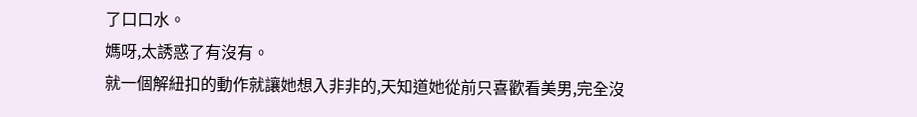了口口水。
媽呀,太誘惑了有沒有。
就一個解紐扣的動作就讓她想入非非的,天知道她從前只喜歡看美男,完全沒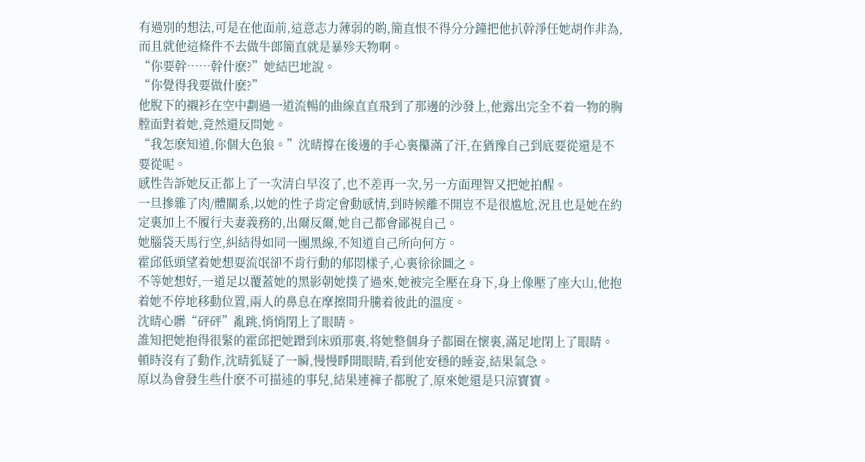有過別的想法,可是在他面前,這意志力薄弱的喲,簡直恨不得分分鐘把他扒幹淨任她胡作非為,而且就他這條件不去做牛郎簡直就是暴殄天物啊。
“你要幹……幹什麽?”她結巴地說。
“你覺得我要做什麽?”
他脫下的襯衫在空中劃過一道流暢的曲線直直飛到了那邊的沙發上,他露出完全不着一物的胸膛面對着她,竟然還反問她。
“我怎麽知道,你個大色狼。”沈晴撐在後邊的手心裏攥滿了汗,在猶豫自己到底要從還是不要從呢。
感性告訴她反正都上了一次清白早沒了,也不差再一次,另一方面理智又把她拍醒。
一旦摻雜了肉/體關系,以她的性子肯定會動感情,到時候離不開豈不是很尴尬,況且也是她在約定裏加上不履行夫妻義務的,出爾反爾,她自己都會鄙視自己。
她腦袋天馬行空,糾結得如同一團黑線,不知道自己所向何方。
霍邱低頭望着她想耍流氓卻不肯行動的郁悶樣子,心裏徐徐圖之。
不等她想好,一道足以覆蓋她的黑影朝她撲了過來,她被完全壓在身下,身上像壓了座大山,他抱着她不停地移動位置,兩人的鼻息在摩擦間升騰着彼此的溫度。
沈晴心髒“砰砰”亂跳,悄悄閉上了眼睛。
誰知把她抱得很緊的霍邱把她蹭到床頭那裏,将她整個身子都圈在懷裏,滿足地閉上了眼睛。
頓時沒有了動作,沈晴狐疑了一瞬,慢慢睜開眼睛,看到他安穩的睡姿,結果氣急。
原以為會發生些什麽不可描述的事兒,結果連褲子都脫了,原來她還是只涼寶寶。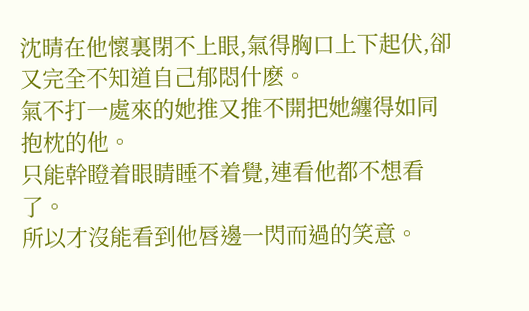沈晴在他懷裏閉不上眼,氣得胸口上下起伏,卻又完全不知道自己郁悶什麽。
氣不打一處來的她推又推不開把她纏得如同抱枕的他。
只能幹瞪着眼睛睡不着覺,連看他都不想看了。
所以才沒能看到他唇邊一閃而過的笑意。